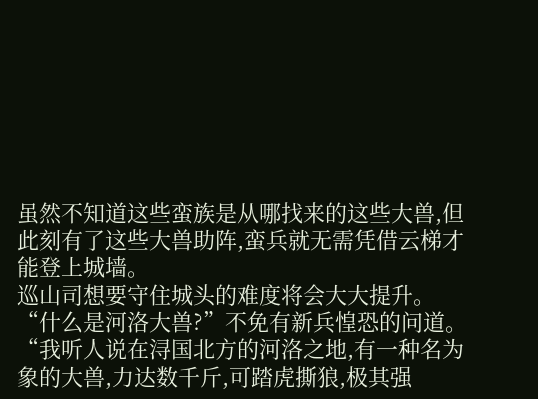虽然不知道这些蛮族是从哪找来的这些大兽,但此刻有了这些大兽助阵,蛮兵就无需凭借云梯才能登上城墙。
巡山司想要守住城头的难度将会大大提升。
“什么是河洛大兽?”不免有新兵惶恐的问道。
“我听人说在浔国北方的河洛之地,有一种名为象的大兽,力达数千斤,可踏虎撕狼,极其强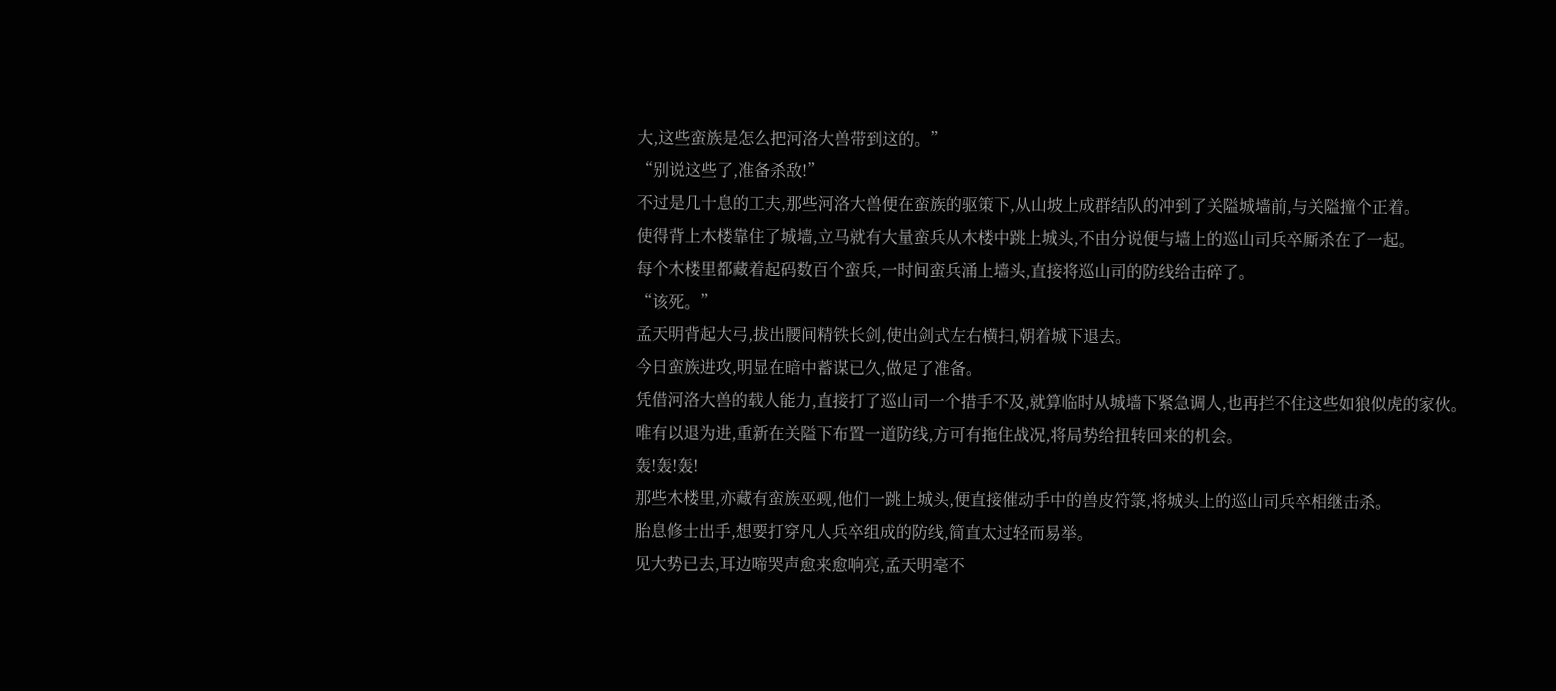大,这些蛮族是怎么把河洛大兽带到这的。”
“别说这些了,准备杀敌!”
不过是几十息的工夫,那些河洛大兽便在蛮族的驱策下,从山坡上成群结队的冲到了关隘城墙前,与关隘撞个正着。
使得背上木楼靠住了城墙,立马就有大量蛮兵从木楼中跳上城头,不由分说便与墙上的巡山司兵卒厮杀在了一起。
每个木楼里都藏着起码数百个蛮兵,一时间蛮兵涌上墙头,直接将巡山司的防线给击碎了。
“该死。”
孟天明背起大弓,拔出腰间精铁长剑,使出剑式左右横扫,朝着城下退去。
今日蛮族进攻,明显在暗中蓄谋已久,做足了准备。
凭借河洛大兽的载人能力,直接打了巡山司一个措手不及,就算临时从城墙下紧急调人,也再拦不住这些如狼似虎的家伙。
唯有以退为进,重新在关隘下布置一道防线,方可有拖住战况,将局势给扭转回来的机会。
轰!轰!轰!
那些木楼里,亦藏有蛮族巫觋,他们一跳上城头,便直接催动手中的兽皮符箓,将城头上的巡山司兵卒相继击杀。
胎息修士出手,想要打穿凡人兵卒组成的防线,简直太过轻而易举。
见大势已去,耳边啼哭声愈来愈响亮,孟天明毫不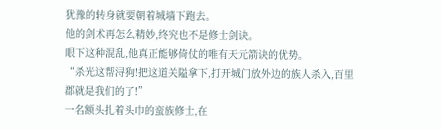犹豫的转身就要朝着城墙下跑去。
他的剑术再怎么精妙,终究也不是修士剑诀。
眼下这种混乱,他真正能够倚仗的唯有天元箭诀的优势。
“杀光这帮浔狗!把这道关隘拿下,打开城门放外边的族人杀入,百里郡就是我们的了!”
一名额头扎着头巾的蛮族修士,在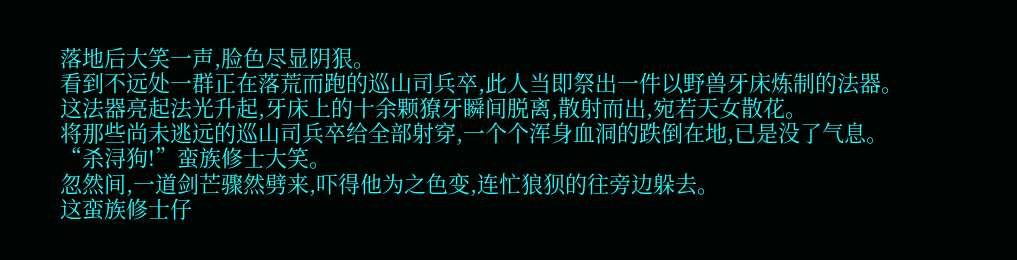落地后大笑一声,脸色尽显阴狠。
看到不远处一群正在落荒而跑的巡山司兵卒,此人当即祭出一件以野兽牙床炼制的法器。
这法器亮起法光升起,牙床上的十余颗獠牙瞬间脱离,散射而出,宛若天女散花。
将那些尚未逃远的巡山司兵卒给全部射穿,一个个浑身血洞的跌倒在地,已是没了气息。
“杀浔狗!”蛮族修士大笑。
忽然间,一道剑芒骤然劈来,吓得他为之色变,连忙狼狈的往旁边躲去。
这蛮族修士仔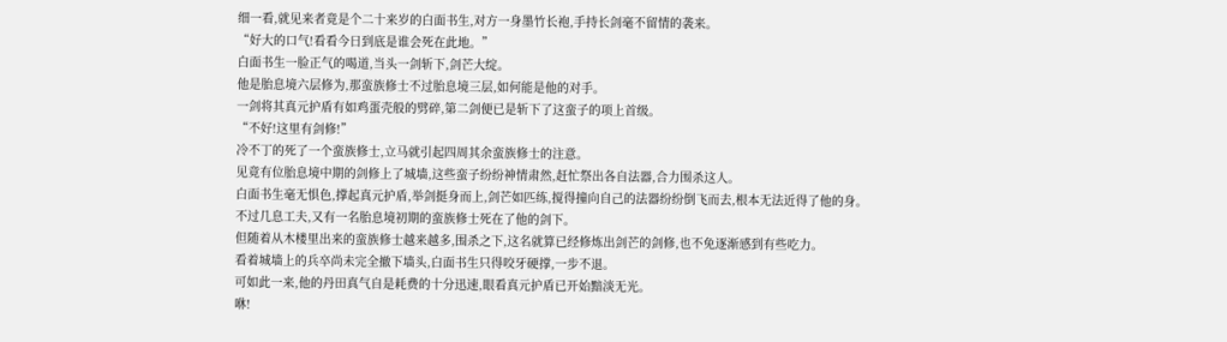细一看,就见来者竟是个二十来岁的白面书生,对方一身墨竹长袍,手持长剑毫不留情的袭来。
“好大的口气!看看今日到底是谁会死在此地。”
白面书生一脸正气的喝道,当头一剑斩下,剑芒大绽。
他是胎息境六层修为,那蛮族修士不过胎息境三层,如何能是他的对手。
一剑将其真元护盾有如鸡蛋壳般的劈碎,第二剑便已是斩下了这蛮子的项上首级。
“不好!这里有剑修!”
冷不丁的死了一个蛮族修士,立马就引起四周其余蛮族修士的注意。
见竟有位胎息境中期的剑修上了城墙,这些蛮子纷纷神情肃然,赶忙祭出各自法器,合力围杀这人。
白面书生毫无惧色,撑起真元护盾,举剑挺身而上,剑芒如匹练,搅得撞向自己的法器纷纷倒飞而去,根本无法近得了他的身。
不过几息工夫,又有一名胎息境初期的蛮族修士死在了他的剑下。
但随着从木楼里出来的蛮族修士越来越多,围杀之下,这名就算已经修炼出剑芒的剑修,也不免逐渐感到有些吃力。
看着城墙上的兵卒尚未完全撤下墙头,白面书生只得咬牙硬撑,一步不退。
可如此一来,他的丹田真气自是耗费的十分迅速,眼看真元护盾已开始黯淡无光。
咻!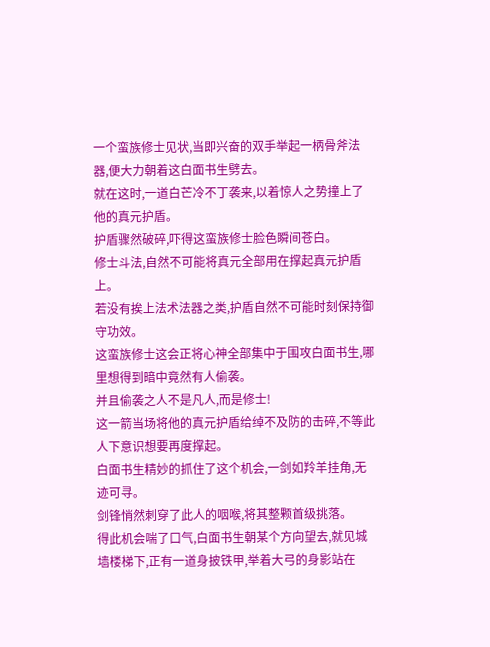一个蛮族修士见状,当即兴奋的双手举起一柄骨斧法器,便大力朝着这白面书生劈去。
就在这时,一道白芒冷不丁袭来,以着惊人之势撞上了他的真元护盾。
护盾骤然破碎,吓得这蛮族修士脸色瞬间苍白。
修士斗法,自然不可能将真元全部用在撑起真元护盾上。
若没有挨上法术法器之类,护盾自然不可能时刻保持御守功效。
这蛮族修士这会正将心神全部集中于围攻白面书生,哪里想得到暗中竟然有人偷袭。
并且偷袭之人不是凡人,而是修士!
这一箭当场将他的真元护盾给绰不及防的击碎,不等此人下意识想要再度撑起。
白面书生精妙的抓住了这个机会,一剑如羚羊挂角,无迹可寻。
剑锋悄然刺穿了此人的咽喉,将其整颗首级挑落。
得此机会喘了口气,白面书生朝某个方向望去,就见城墙楼梯下,正有一道身披铁甲,举着大弓的身影站在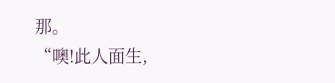那。
“噢!此人面生,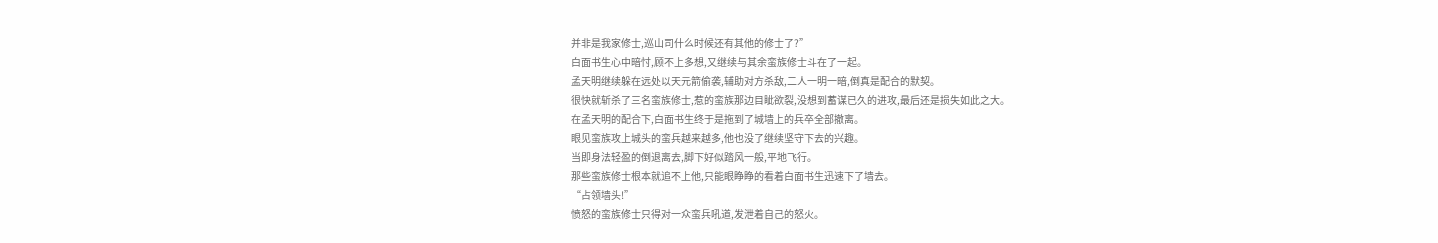并非是我家修士,巡山司什么时候还有其他的修士了?”
白面书生心中暗忖,顾不上多想,又继续与其余蛮族修士斗在了一起。
孟天明继续躲在远处以天元箭偷袭,辅助对方杀敌,二人一明一暗,倒真是配合的默契。
很快就斩杀了三名蛮族修士,惹的蛮族那边目眦欲裂,没想到蓄谋已久的进攻,最后还是损失如此之大。
在孟天明的配合下,白面书生终于是拖到了城墙上的兵卒全部撤离。
眼见蛮族攻上城头的蛮兵越来越多,他也没了继续坚守下去的兴趣。
当即身法轻盈的倒退离去,脚下好似踏风一般,平地飞行。
那些蛮族修士根本就追不上他,只能眼睁睁的看着白面书生迅速下了墙去。
“占领墙头!”
愤怒的蛮族修士只得对一众蛮兵吼道,发泄着自己的怒火。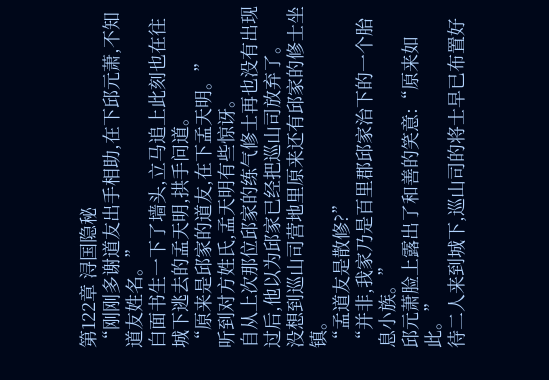第122章 浔国隐秘
“刚刚多谢道友出手相助,在下邱元萧,不知道友姓名。”
白面书生一下了墙头,立马追上此刻也在往城下逃去的孟天明,拱手问道。
“原来是邱家的道友,在下孟天明。”
听到对方姓氏,孟天明有些惊讶。
自从上次那位邱家的练气修士再也没有出现过后,他以为邱家已经把巡山司放弃了。
没想到巡山司营地里原来还有邱家的修士坐镇。
“孟道友是散修?”
“并非,我家乃是百里郡邱家治下的一个胎息小族。”
邱元萧脸上露出了和善的笑意:“原来如此。”
待二人来到城下,巡山司的将士早已布置好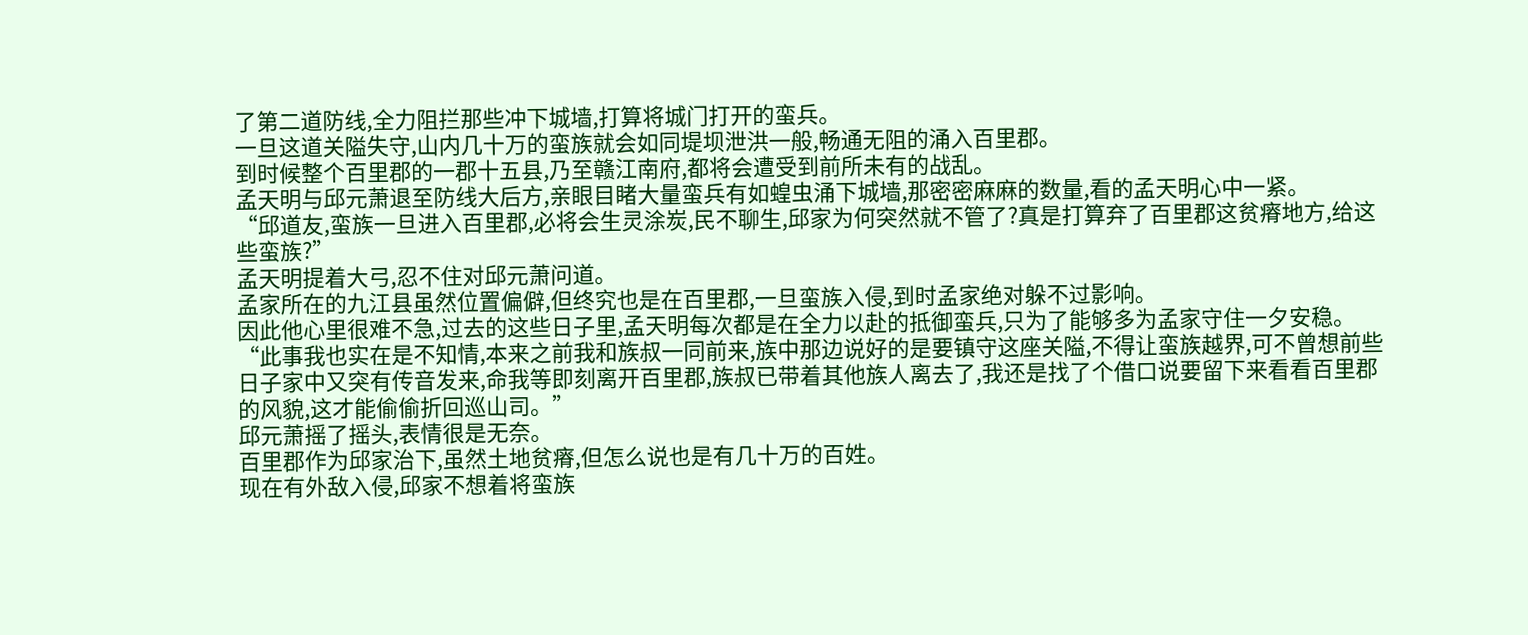了第二道防线,全力阻拦那些冲下城墙,打算将城门打开的蛮兵。
一旦这道关隘失守,山内几十万的蛮族就会如同堤坝泄洪一般,畅通无阻的涌入百里郡。
到时候整个百里郡的一郡十五县,乃至赣江南府,都将会遭受到前所未有的战乱。
孟天明与邱元萧退至防线大后方,亲眼目睹大量蛮兵有如蝗虫涌下城墙,那密密麻麻的数量,看的孟天明心中一紧。
“邱道友,蛮族一旦进入百里郡,必将会生灵涂炭,民不聊生,邱家为何突然就不管了?真是打算弃了百里郡这贫瘠地方,给这些蛮族?”
孟天明提着大弓,忍不住对邱元萧问道。
孟家所在的九江县虽然位置偏僻,但终究也是在百里郡,一旦蛮族入侵,到时孟家绝对躲不过影响。
因此他心里很难不急,过去的这些日子里,孟天明每次都是在全力以赴的抵御蛮兵,只为了能够多为孟家守住一夕安稳。
“此事我也实在是不知情,本来之前我和族叔一同前来,族中那边说好的是要镇守这座关隘,不得让蛮族越界,可不曾想前些日子家中又突有传音发来,命我等即刻离开百里郡,族叔已带着其他族人离去了,我还是找了个借口说要留下来看看百里郡的风貌,这才能偷偷折回巡山司。”
邱元萧摇了摇头,表情很是无奈。
百里郡作为邱家治下,虽然土地贫瘠,但怎么说也是有几十万的百姓。
现在有外敌入侵,邱家不想着将蛮族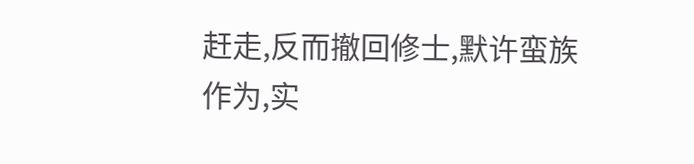赶走,反而撤回修士,默许蛮族作为,实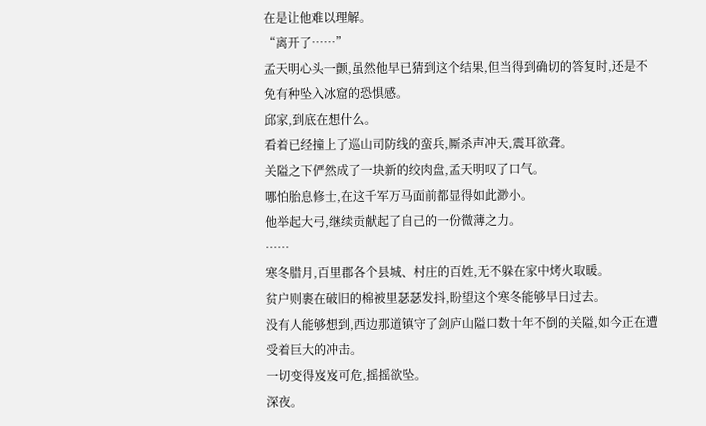在是让他难以理解。
“离开了……”
孟天明心头一颤,虽然他早已猜到这个结果,但当得到确切的答复时,还是不免有种坠入冰窟的恐惧感。
邱家,到底在想什么。
看着已经撞上了巡山司防线的蛮兵,厮杀声冲天,震耳欲聋。
关隘之下俨然成了一块新的绞肉盘,孟天明叹了口气。
哪怕胎息修士,在这千军万马面前都显得如此渺小。
他举起大弓,继续贡献起了自己的一份微薄之力。
……
寒冬腊月,百里郡各个县城、村庄的百姓,无不躲在家中烤火取暖。
贫户则裹在破旧的棉被里瑟瑟发抖,盼望这个寒冬能够早日过去。
没有人能够想到,西边那道镇守了剑庐山隘口数十年不倒的关隘,如今正在遭受着巨大的冲击。
一切变得岌岌可危,摇摇欲坠。
深夜。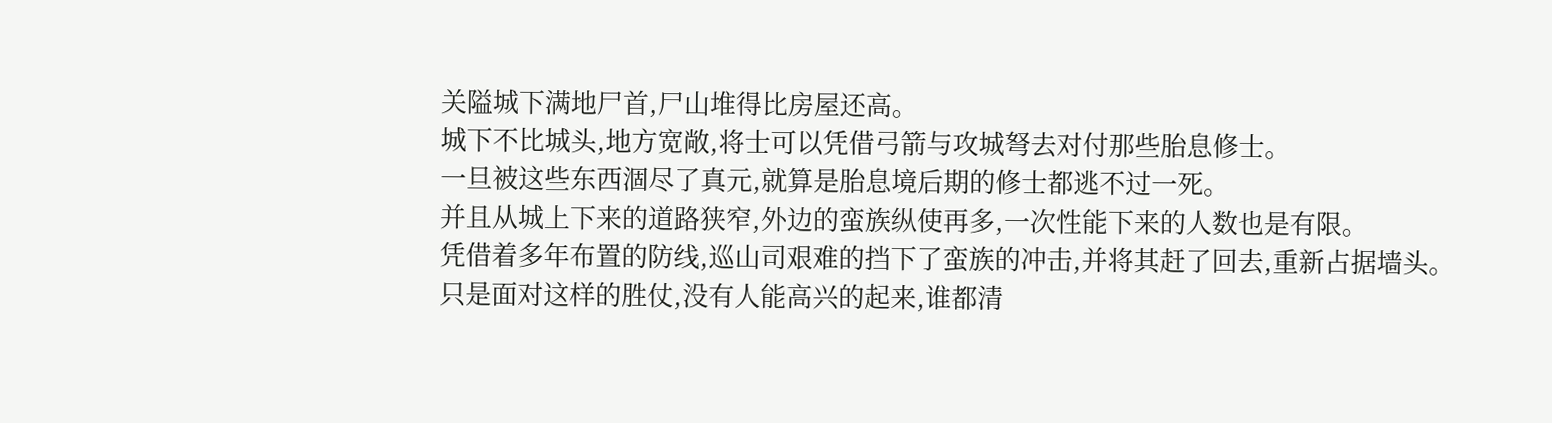关隘城下满地尸首,尸山堆得比房屋还高。
城下不比城头,地方宽敞,将士可以凭借弓箭与攻城弩去对付那些胎息修士。
一旦被这些东西涸尽了真元,就算是胎息境后期的修士都逃不过一死。
并且从城上下来的道路狭窄,外边的蛮族纵使再多,一次性能下来的人数也是有限。
凭借着多年布置的防线,巡山司艰难的挡下了蛮族的冲击,并将其赶了回去,重新占据墙头。
只是面对这样的胜仗,没有人能高兴的起来,谁都清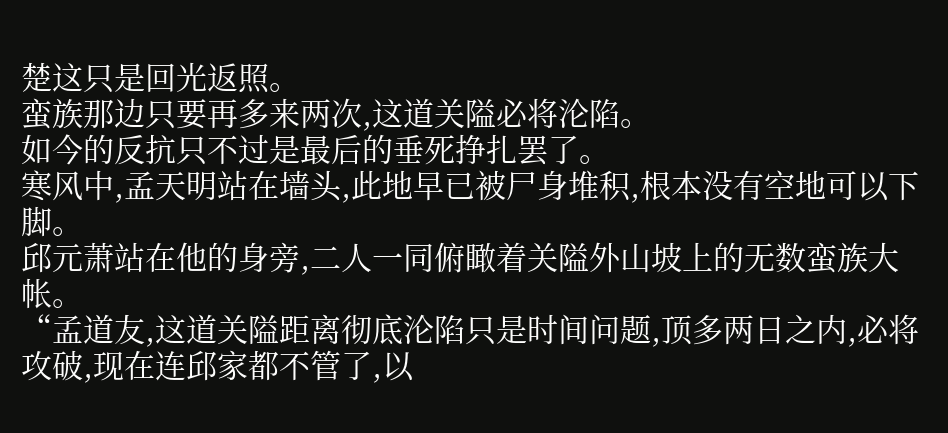楚这只是回光返照。
蛮族那边只要再多来两次,这道关隘必将沦陷。
如今的反抗只不过是最后的垂死挣扎罢了。
寒风中,孟天明站在墙头,此地早已被尸身堆积,根本没有空地可以下脚。
邱元萧站在他的身旁,二人一同俯瞰着关隘外山坡上的无数蛮族大帐。
“孟道友,这道关隘距离彻底沦陷只是时间问题,顶多两日之内,必将攻破,现在连邱家都不管了,以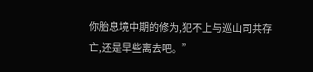你胎息境中期的修为,犯不上与巡山司共存亡,还是早些离去吧。”